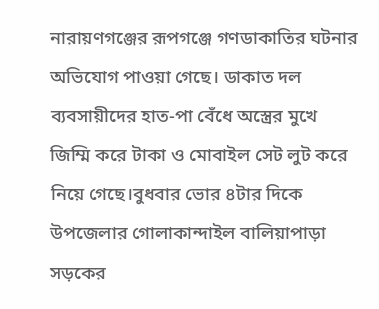নারায়ণগঞ্জের রূপগঞ্জে গণডাকাতির ঘটনার অভিযোগ পাওয়া গেছে। ডাকাত দল ব্যবসায়ীদের হাত-পা বেঁধে অস্ত্রের মুখে জিম্মি করে টাকা ও মোবাইল সেট লুট করে নিয়ে গেছে।বুধবার ভোর ৪টার দিকে উপজেলার গোলাকান্দাইল বালিয়াপাড়া সড়কের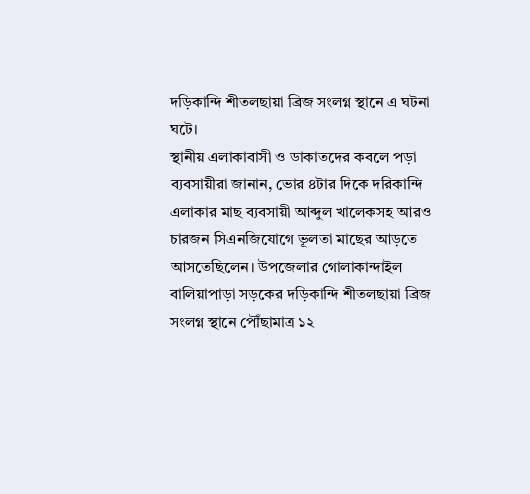দড়িকান্দি শীতলছায়া ব্রিজ সংলগ্ন স্থানে এ ঘটনা ঘটে।
স্থানীয় এলাকাবাসী ও ডাকাতদের কবলে পড়া ব্যবসায়ীরা জানান, ভোর ৪টার দিকে দরিকান্দি এলাকার মাছ ব্যবসায়ী আব্দুল খালেকসহ আরও চারজন সিএনজিযোগে ভূলতা মাছের আড়তে আসতেছিলেন। উপজেলার গোলাকান্দাইল বালিয়াপাড়া সড়কের দড়িকান্দি শীতলছায়া ব্রিজ সংলগ্ন স্থানে পৌঁছামাত্র ১২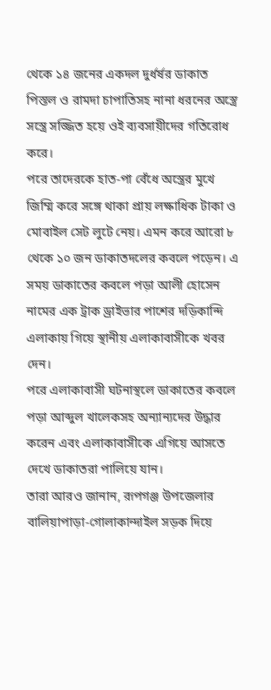থেকে ১৪ জনের একদল দুর্ধর্ষর ডাকাত পিস্তল ও রামদা চাপাতিসহ নানা ধরনের অস্ত্রে সস্ত্রে সজ্জিত হয়ে ওই ব্যবসায়ীদের গতিরোধ করে।
পরে তাদেরকে হাত-পা বেঁধে অস্ত্রের মুখে জিম্মি করে সঙ্গে থাকা প্রায় লক্ষাধিক টাকা ও মোবাইল সেট লুটে নেয়। এমন করে আরো ৮ থেকে ১০ জন ডাকাতদলের কবলে পড়েন। এ সময় ডাকাতের কবলে পড়া আলী হোসেন নামের এক ট্রাক ড্রাইভার পাশের দড়িকান্দি এলাকায় গিয়ে স্থানীয় এলাকাবাসীকে খবর দেন।
পরে এলাকাবাসী ঘটনাস্থলে ডাকাতের কবলে পড়া আব্দুল খালেকসহ অন্যান্যদের উদ্ধার করেন এবং এলাকাবাসীকে এগিয়ে আসতে দেখে ডাকাতরা পালিয়ে যান।
তারা আরও জানান, রূপগঞ্জ উপজেলার বালিয়াপাড়া-গোলাকান্দাইল সড়ক দিয়ে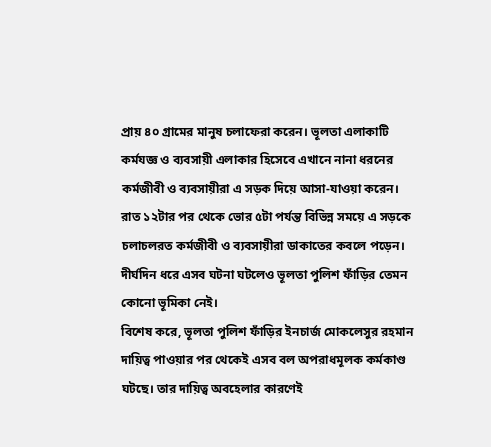প্রায় ৪০ গ্রামের মানুষ চলাফেরা করেন। ভূলতা এলাকাটি কর্মযজ্ঞ ও ব্যবসায়ী এলাকার হিসেবে এখানে নানা ধরনের কর্মজীবী ও ব্যবসায়ীরা এ সড়ক দিয়ে আসা-যাওয়া করেন।
রাত ১২টার পর থেকে ভোর ৫টা পর্যন্ত বিভিন্ন সময়ে এ সড়কে চলাচলরত কর্মজীবী ও ব্যবসায়ীরা ডাকাতের কবলে পড়েন। দীর্ঘদিন ধরে এসব ঘটনা ঘটলেও ভূলতা পুলিশ ফাঁড়ির তেমন কোনো ভূমিকা নেই।
বিশেষ করে, ভূলতা পুলিশ ফাঁড়ির ইনচার্জ মোকলেসুর রহমান দায়িত্ব পাওয়ার পর থেকেই এসব বল অপরাধমূলক কর্মকাণ্ড ঘটছে। তার দায়িত্ব অবহেলার কারণেই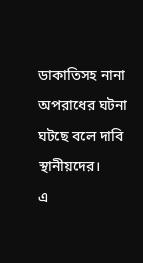ডাকাতিসহ নানা অপরাধের ঘটনা ঘটছে বলে দাবি স্থানীয়দের।
এ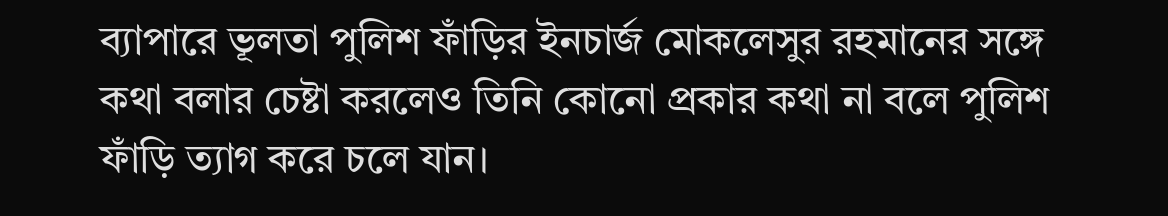ব্যাপারে ভূলতা পুলিশ ফাঁড়ির ইনচার্জ মোকলেসুর রহমানের সঙ্গে কথা বলার চেষ্টা করলেও তিনি কোনো প্রকার কথা না বলে পুলিশ ফাঁড়ি ত্যাগ করে চলে যান।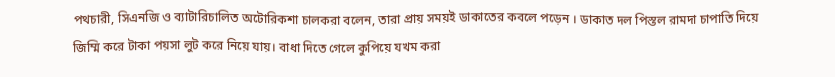পথচারী, সিএনজি ও ব্যাটারিচালিত অটোরিকশা চালকরা বলেন, তারা প্রায় সময়ই ডাকাতের কবলে পড়েন । ডাকাত দল পিস্তল রামদা চাপাতি দিয়ে জিম্মি করে টাকা পয়সা লুট করে নিয়ে যায়। বাধা দিতে গেলে কুপিয়ে যখম করা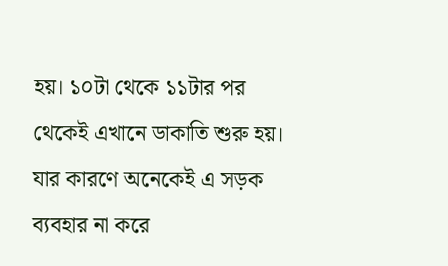হয়। ১০টা থেকে ১১টার পর থেকেই এখানে ডাকাতি শুরু হয়।
যার কারণে অনেকেই এ সড়ক ব্যবহার না করে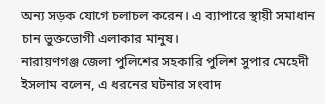অন্য সড়ক যোগে চলাচল করেন। এ ব্যাপারে স্থায়ী সমাধান চান ভুক্তভোগী এলাকার মানুষ।
নারায়ণগঞ্জ জেলা পুলিশের সহকারি পুলিশ সুপার মেহেদী ইসলাম বলেন, এ ধরনের ঘটনার সংবাদ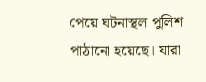পেয়ে ঘটনাস্থল পুলিশ পাঠানো হয়েছে। যারা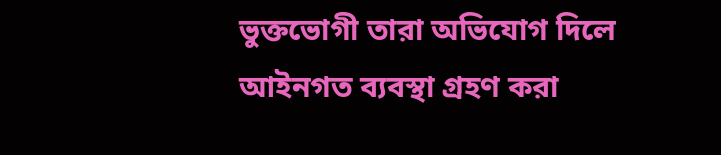ভুক্তভোগী তারা অভিযোগ দিলে আইনগত ব্যবস্থা গ্রহণ করা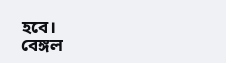হবে।
বেঙ্গল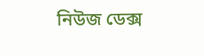নিউজ ডেক্স